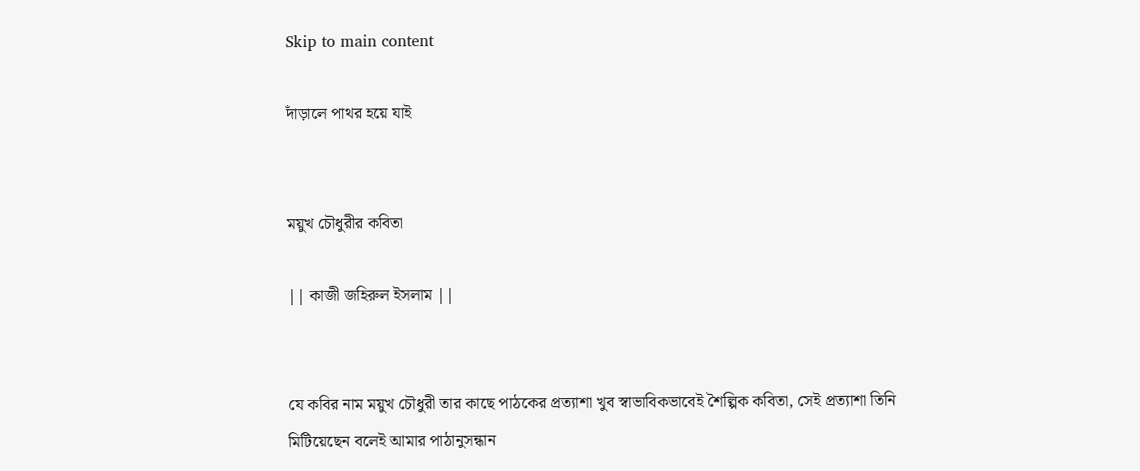Skip to main content

দাঁড়ালে পাথর হয়ে যাই


ময়ুখ চৌধুরীর কবিতা

|| কাজী জহিরুল ইসলাম ||


যে কবির নাম ময়ুখ চৌধুরী তার কাছে পাঠকের প্রত্যাশা খুব স্বাভাবিকভাবেই শৈল্পিক কবিতা, সেই প্রত্যাশা তিনি মিটিয়েছেন বলেই আমার পাঠানুসন্ধান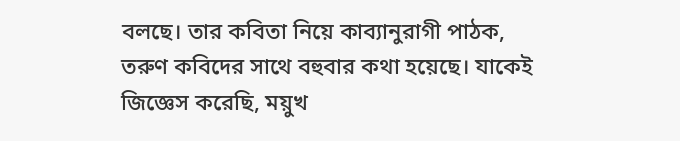বলছে। তার কবিতা নিয়ে কাব্যানুরাগী পাঠক, তরুণ কবিদের সাথে বহুবার কথা হয়েছে। যাকেই জিজ্ঞেস করেছি, ময়ুখ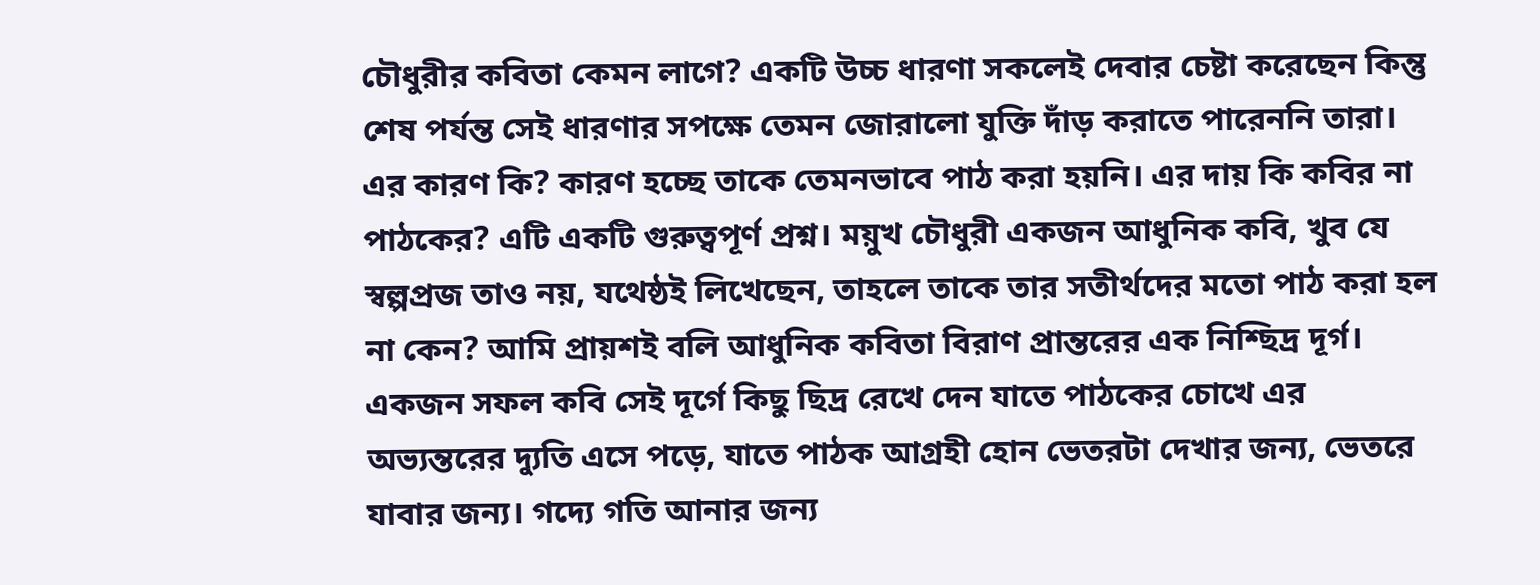চৌধুরীর কবিতা কেমন লাগে? একটি উচ্চ ধারণা সকলেই দেবার চেষ্টা করেছেন কিন্তু শেষ পর্যন্ত সেই ধারণার সপক্ষে তেমন জোরালো যুক্তি দাঁড় করাতে পারেননি তারা। এর কারণ কি? কারণ হচ্ছে তাকে তেমনভাবে পাঠ করা হয়নি। এর দায় কি কবির না পাঠকের? এটি একটি গুরুত্বপূর্ণ প্রশ্ন। ময়ুখ চৌধুরী একজন আধুনিক কবি, খুব যে স্বল্পপ্রজ তাও নয়, যথেষ্ঠই লিখেছেন, তাহলে তাকে তার সতীর্থদের মতো পাঠ করা হল না কেন? আমি প্রায়শই বলি আধুনিক কবিতা বিরাণ প্রান্তরের এক নিশ্ছিদ্র দূর্গ। একজন সফল কবি সেই দূর্গে কিছু ছিদ্র রেখে দেন যাতে পাঠকের চোখে এর অভ্যন্তরের দ্যুতি এসে পড়ে, যাতে পাঠক আগ্রহী হোন ভেতরটা দেখার জন্য, ভেতরে যাবার জন্য। গদ্যে গতি আনার জন্য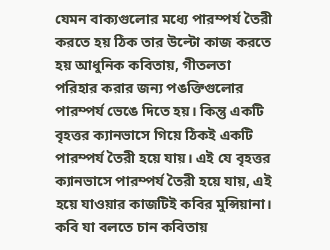যেমন বাক্যগুলোর মধ্যে পারম্পর্য তৈরী করতে হয় ঠিক তার উল্টো কাজ করতে হয় আধুনিক কবিতায়, গীতলতা পরিহার করার জন্য পঙক্তিগুলোর পারম্পর্য ভেঙে দিতে হয়। কিন্তু একটি বৃহত্তর ক্যানভাসে গিয়ে ঠিকই একটি পারম্পর্য তৈরী হয়ে যায়। এই যে বৃহত্তর ক্যানভাসে পারম্পর্য তৈরী হয়ে যায়, এই হয়ে যাওয়ার কাজটিই কবির মুন্সিয়ানা। কবি যা বলতে চান কবিতায়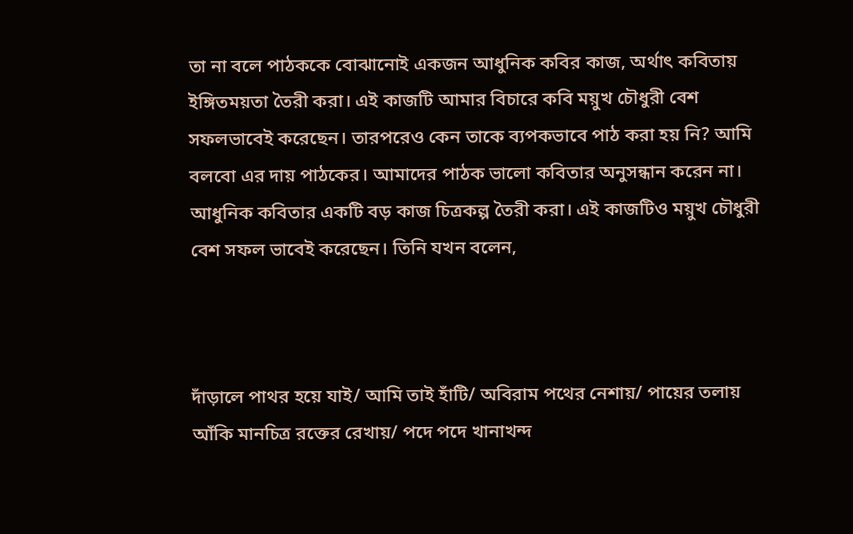তা না বলে পাঠককে বোঝানোই একজন আধুনিক কবির কাজ, অর্থাৎ কবিতায় ইঙ্গিতময়তা তৈরী করা। এই কাজটি আমার বিচারে কবি ময়ুখ চৌধুরী বেশ সফলভাবেই করেছেন। তারপরেও কেন তাকে ব্যপকভাবে পাঠ করা হয় নি? আমি বলবো এর দায় পাঠকের। আমাদের পাঠক ভালো কবিতার অনুসন্ধান করেন না। আধুনিক কবিতার একটি বড় কাজ চিত্রকল্প তৈরী করা। এই কাজটিও ময়ুখ চৌধুরী বেশ সফল ভাবেই করেছেন। তিনি যখন বলেন,



দাঁড়ালে পাথর হয়ে যাই/ আমি তাই হাঁটি/ অবিরাম পথের নেশায়/ পায়ের তলায় আঁকি মানচিত্র রক্তের রেখায়/ পদে পদে খানাখন্দ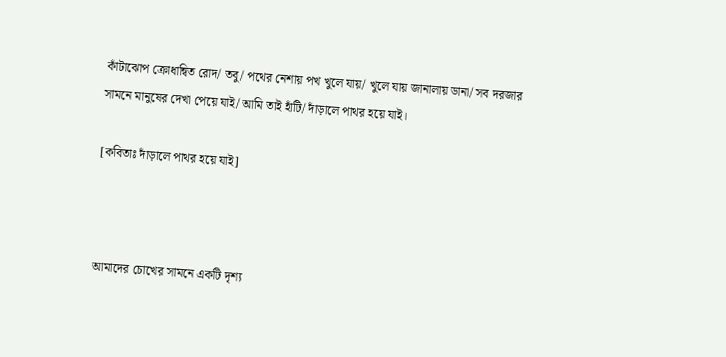কাঁটাঝোপ ক্রোধান্বিত রোদ/ তবু/ পথের নেশায় পখ খুলে যায়/ খুলে যায় জানালায় ডানা/ সব দরজার সামনে মানুষের দেখা পেয়ে যাই/ আমি তাই হাঁটি/ দাঁড়ালে পাথর হয়ে যাই।

[কবিতাঃ দাঁড়ালে পাথর হয়ে যাই]



আমাদের চোখের সামনে একটি দৃশ্য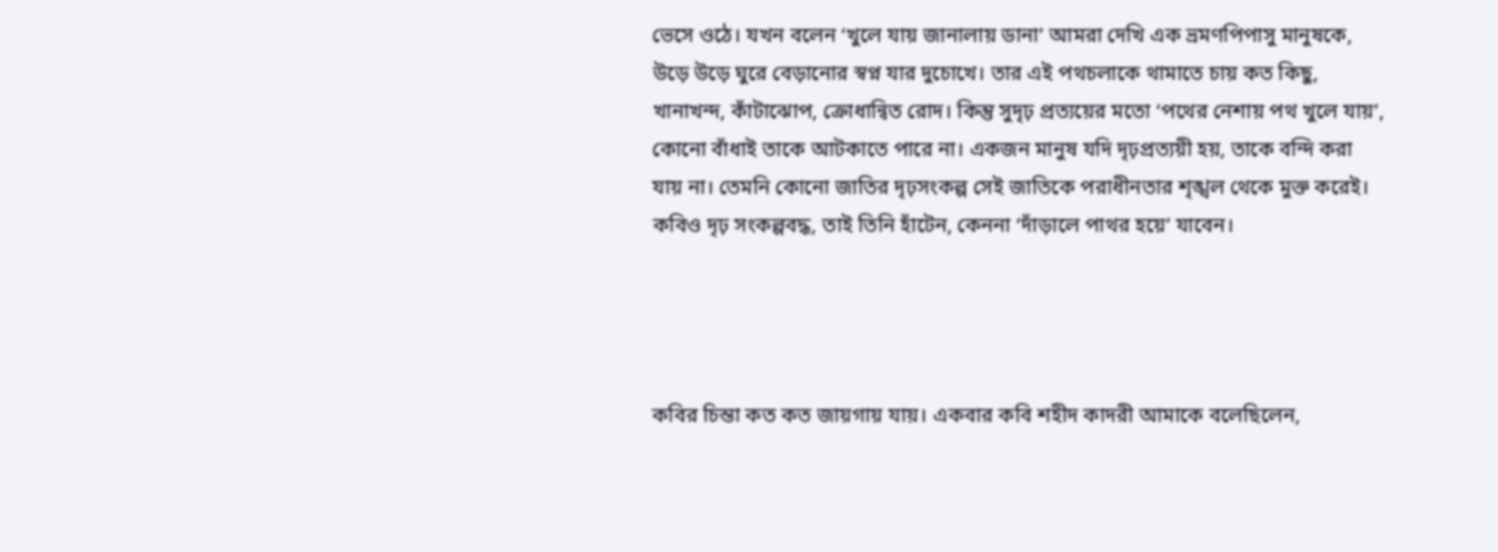ভেসে ওঠে। যখন বলেন ‘খুলে যায় জানালায় ডানা’ আমরা দেখি এক ভ্রমণপিপাসু মানুষকে, উড়ে উড়ে ঘুরে বেড়ানোর স্বপ্ন যার দুচোখে। তার এই পথচলাকে থামাতে চায় কত কিছু, খানাখন্দ, কাঁটাঝোপ, ক্রোধান্বিত রোদ। কিন্তু সুদৃঢ় প্রত্যয়ের মতো ‘পথের নেশায় পথ খুলে যায়’, কোনো বাঁধাই তাকে আটকাতে পারে না। একজন মানুষ যদি দৃঢ়প্রত্যয়ী হয়, তাকে বন্দি করা যায় না। তেমনি কোনো জাতির দৃঢ়সংকল্প সেই জাতিকে পরাধীনতার শৃঙ্খল থেকে মুক্ত করেই। কবিও দৃঢ় সংকল্পবদ্ধ, তাই তিনি হাঁটেন, কেননা ‘দাঁড়ালে পাথর হয়ে’ যাবেন।




কবির চিন্তা কত কত জায়গায় যায়। একবার কবি শহীদ কাদরী আমাকে বলেছিলেন,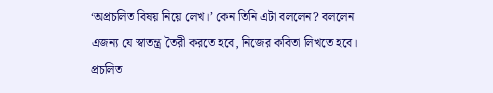‘অপ্রচলিত বিষয় নিয়ে লেখ।’ কেন তিনি এটা বললেন? বললেন এজন্য যে স্বাতন্ত্র তৈরী করতে হবে, নিজের কবিতা লিখতে হবে। প্রচলিত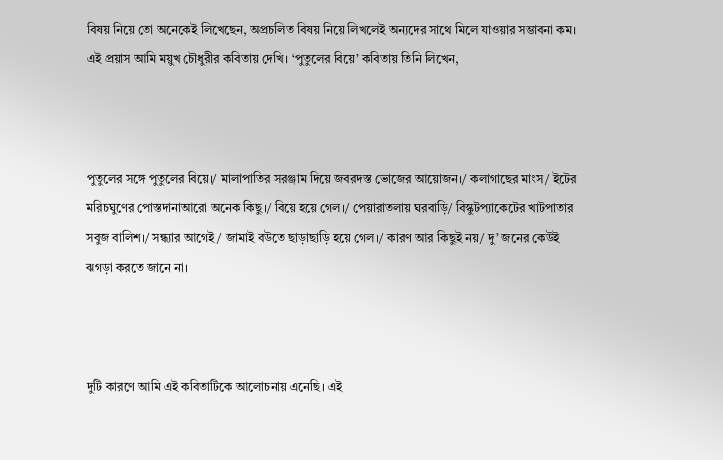বিষয় নিয়ে তো অনেকেই লিখেছেন, অপ্রচলিত বিষয় নিয়ে লিখলেই অন্যদের সাথে মিলে যাওয়ার সম্ভাবনা কম। এই প্রয়াস আমি ময়ুখ চৌধুরীর কবিতায় দেখি। ‘পুতুলের বিয়ে’ কবিতায় তিনি লিখেন,



পুতুলের সঙ্গে পুতুলের বিয়ে।/ মালাপাতির সরঞ্জাম দিয়ে জবরদস্ত ভোজের আয়োজন।/ কলাগাছের মাংস/ ইটের মরিচঘুণের পোস্তদানাআরো অনেক কিছু।/ বিয়ে হয়ে গেল।/ পেয়ারাতলায় ঘরবাড়ি/ বিস্কুটপ্যাকেটের খাটপাতার সবুজ বালিশ।/ সন্ধ্যার আগেই/ জামাই বউতে ছাড়াছাড়ি হয়ে গেল।/ কারণ আর কিছুই নয়/ দু’ জনের কেউই ঝগড়া করতে জানে না।



দুটি কারণে আমি এই কবিতাটিকে আলোচনায় এনেছি। এই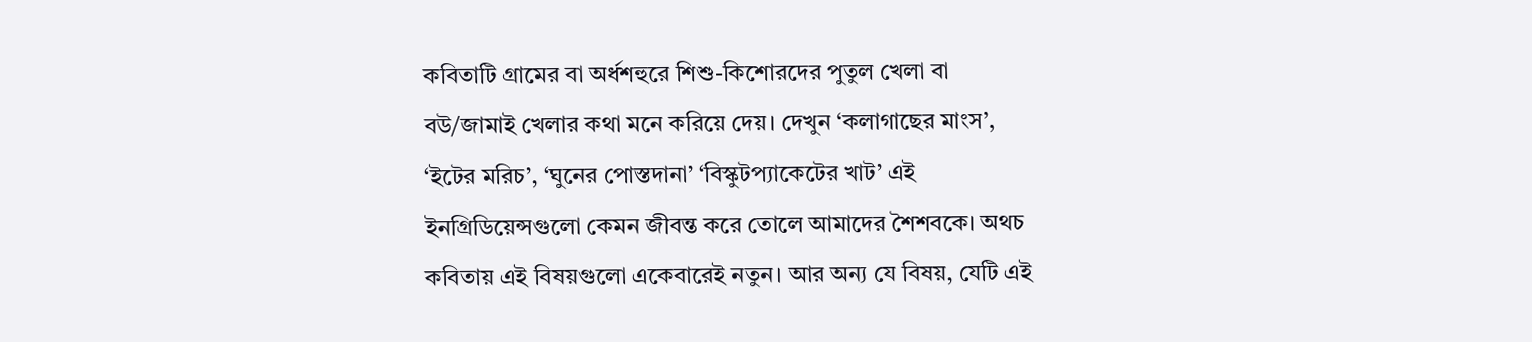কবিতাটি গ্রামের বা অর্ধশহুরে শিশু-কিশোরদের পুতুল খেলা বা বউ/জামাই খেলার কথা মনে করিয়ে দেয়। দেখুন ‘কলাগাছের মাংস’, ‘ইটের মরিচ’, ‘ঘুনের পোস্তদানা’ ‘বিস্কুটপ্যাকেটের খাট’ এই ইনগ্রিডিয়েন্সগুলো কেমন জীবন্ত করে তোলে আমাদের শৈশবকে। অথচ কবিতায় এই বিষয়গুলো একেবারেই নতুন। আর অন্য যে বিষয়, যেটি এই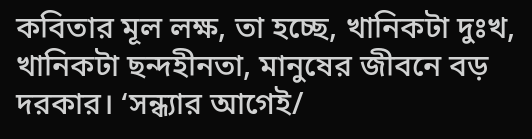কবিতার মূল লক্ষ, তা হচ্ছে, খানিকটা দুঃখ, খানিকটা ছন্দহীনতা, মানুষের জীবনে বড় দরকার। ‘সন্ধ্যার আগেই/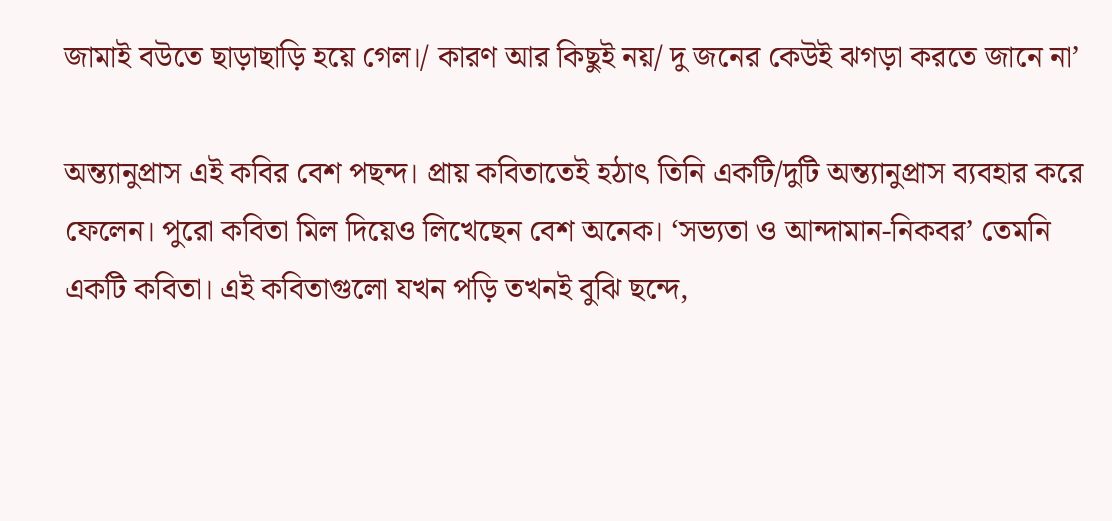জামাই বউতে ছাড়াছাড়ি হয়ে গেল।/ কারণ আর কিছুই নয়/ দু জনের কেউই ঝগড়া করতে জানে না’

অন্ত্যানুপ্রাস এই কবির বেশ পছন্দ। প্রায় কবিতাতেই হঠাৎ তিনি একটি/দুটি অন্ত্যানুপ্রাস ব্যবহার করে ফেলেন। পুরো কবিতা মিল দিয়েও লিখেছেন বেশ অনেক। ‘সভ্যতা ও আন্দামান-নিকবর’ তেমনি একটি কবিতা। এই কবিতাগুলো যখন পড়ি তখনই বুঝি ছন্দে,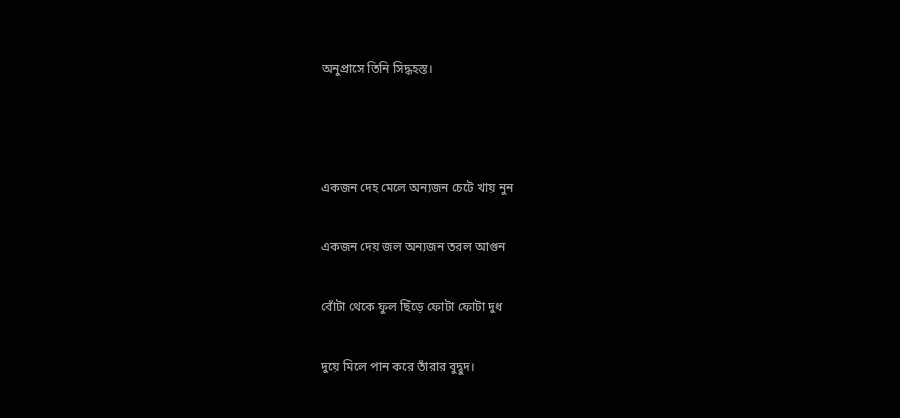অনুপ্রাসে তিনি সিদ্ধহস্ত।



একজন দেহ মেলে অন্যজন চেটে খায় নুন

একজন দেয় জল অন্যজন তরল আগুন

বোঁটা থেকে ফুল ছিঁড়ে ফোটা ফোটা দুধ

দুয়ে মিলে পান করে তাঁরার বুদ্বুদ।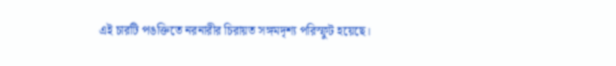এই চারটি পঙক্তিতে নরনারীর চিরায়ত সঙ্গমদৃশ্য পরিস্ফুট হয়েছে।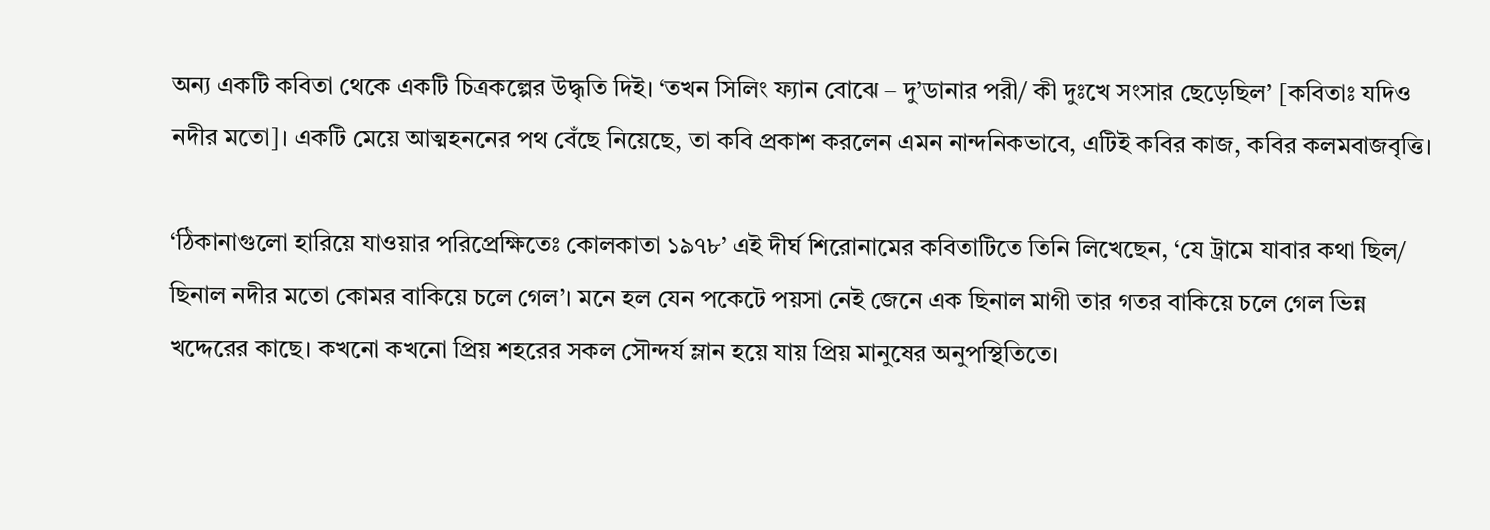অন্য একটি কবিতা থেকে একটি চিত্রকল্পের উদ্ধৃতি দিই। ‘তখন সিলিং ফ্যান বোঝে – দু’ডানার পরী/ কী দুঃখে সংসার ছেড়েছিল’ [কবিতাঃ যদিও নদীর মতো]। একটি মেয়ে আত্মহননের পথ বেঁছে নিয়েছে, তা কবি প্রকাশ করলেন এমন নান্দনিকভাবে, এটিই কবির কাজ, কবির কলমবাজবৃত্তি।

‘ঠিকানাগুলো হারিয়ে যাওয়ার পরিপ্রেক্ষিতেঃ কোলকাতা ১৯৭৮’ এই দীর্ঘ শিরোনামের কবিতাটিতে তিনি লিখেছেন, ‘যে ট্রামে যাবার কথা ছিল/ ছিনাল নদীর মতো কোমর বাকিয়ে চলে গেল’। মনে হল যেন পকেটে পয়সা নেই জেনে এক ছিনাল মাগী তার গতর বাকিয়ে চলে গেল ভিন্ন খদ্দেরের কাছে। কখনো কখনো প্রিয় শহরের সকল সৌন্দর্য ম্লান হয়ে যায় প্রিয় মানুষের অনুপস্থিতিতে।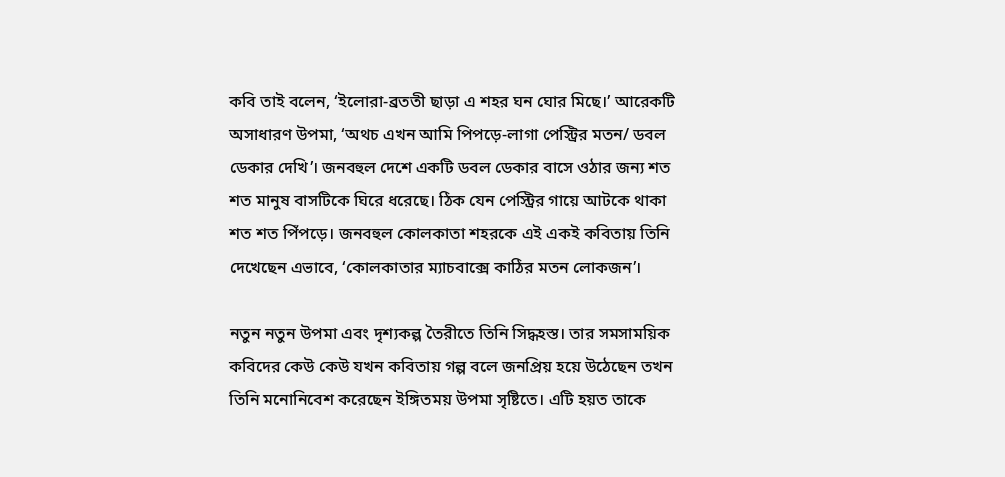কবি তাই বলেন, ‘ইলোরা-ব্রততী ছাড়া এ শহর ঘন ঘোর মিছে।’ আরেকটি অসাধারণ উপমা, ‘অথচ এখন আমি পিপড়ে-লাগা পেস্ট্রির মতন/ ডবল ডেকার দেখি’। জনবহুল দেশে একটি ডবল ডেকার বাসে ওঠার জন্য শত শত মানুষ বাসটিকে ঘিরে ধরেছে। ঠিক যেন পেস্ট্রির গায়ে আটকে থাকা শত শত পিঁপড়ে। জনবহুল কোলকাতা শহরকে এই একই কবিতায় তিনি দেখেছেন এভাবে, ‘কোলকাতার ম্যাচবাক্সে কাঠির মতন লোকজন’।

নতুন নতুন উপমা এবং দৃশ্যকল্প তৈরীতে তিনি সিদ্ধহস্ত। তার সমসাময়িক কবিদের কেউ কেউ যখন কবিতায় গল্প বলে জনপ্রিয় হয়ে উঠেছেন তখন তিনি মনোনিবেশ করেছেন ইঙ্গিতময় উপমা সৃষ্টিতে। এটি হয়ত তাকে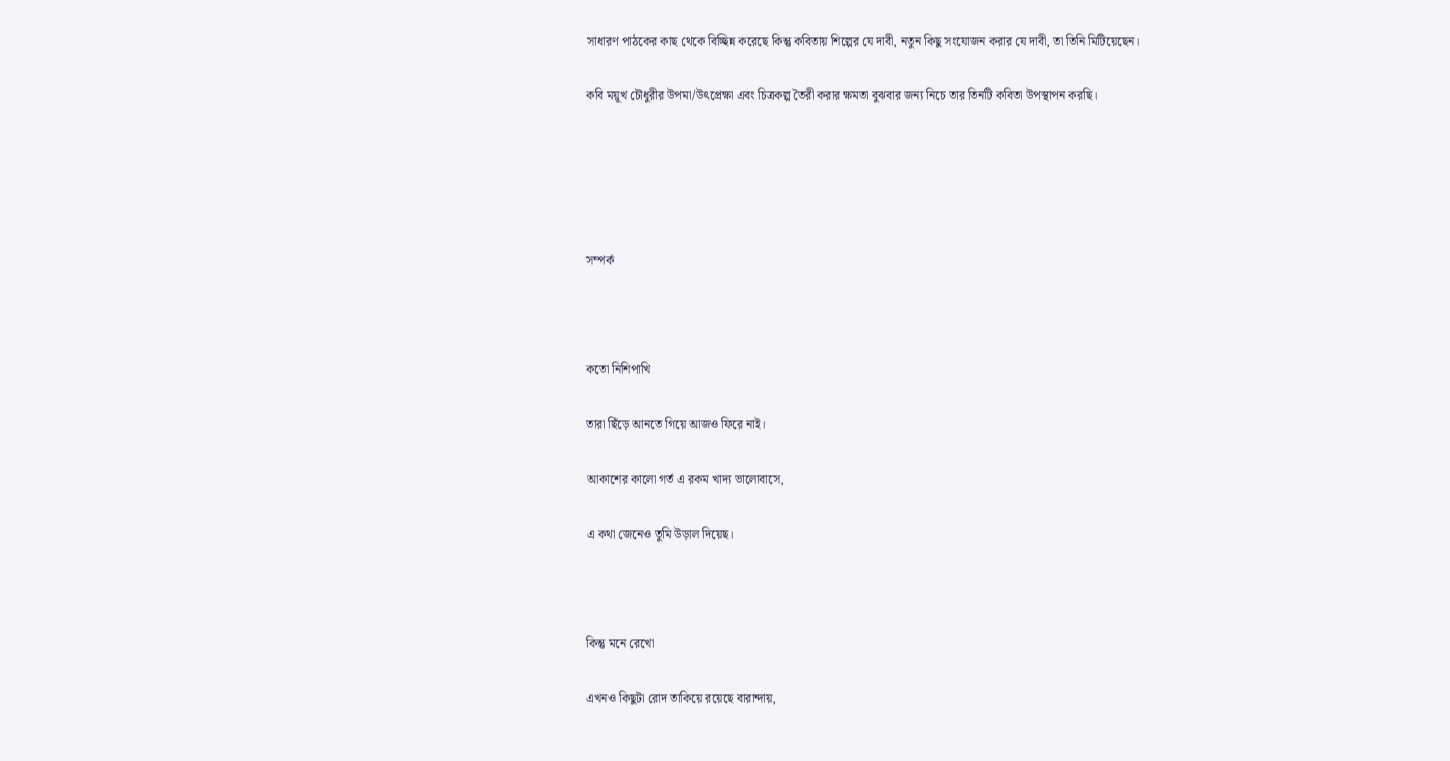সাধারণ পাঠকের কাছ থেকে বিচ্ছিন্ন করেছে কিন্তু কবিতায় শিল্পের যে দাবী, নতুন কিছু সংযোজন করার যে দাবী, তা তিনি মিটিয়েছেন।

কবি ময়ূখ চৌধুরীর উপমা/উৎপ্রেক্ষা এবং চিত্রকল্প তৈরী করার ক্ষমতা বুঝবার জন্য নিচে তার তিনটি কবিতা উপস্থাপন করছি।





সম্পর্ক



কতো নিশিপাখি

তারা ছিঁড়ে আনতে গিয়ে আজও ফিরে নাই।

আকাশের কালো গর্ত এ রকম খাদ্য ভালোবাসে,

এ কথা জেনেও তুমি উড়াল দিয়েছ।



কিন্তু মনে রেখো

এখনও কিছুটা রোদ তাকিয়ে রয়েছে বারান্দায়,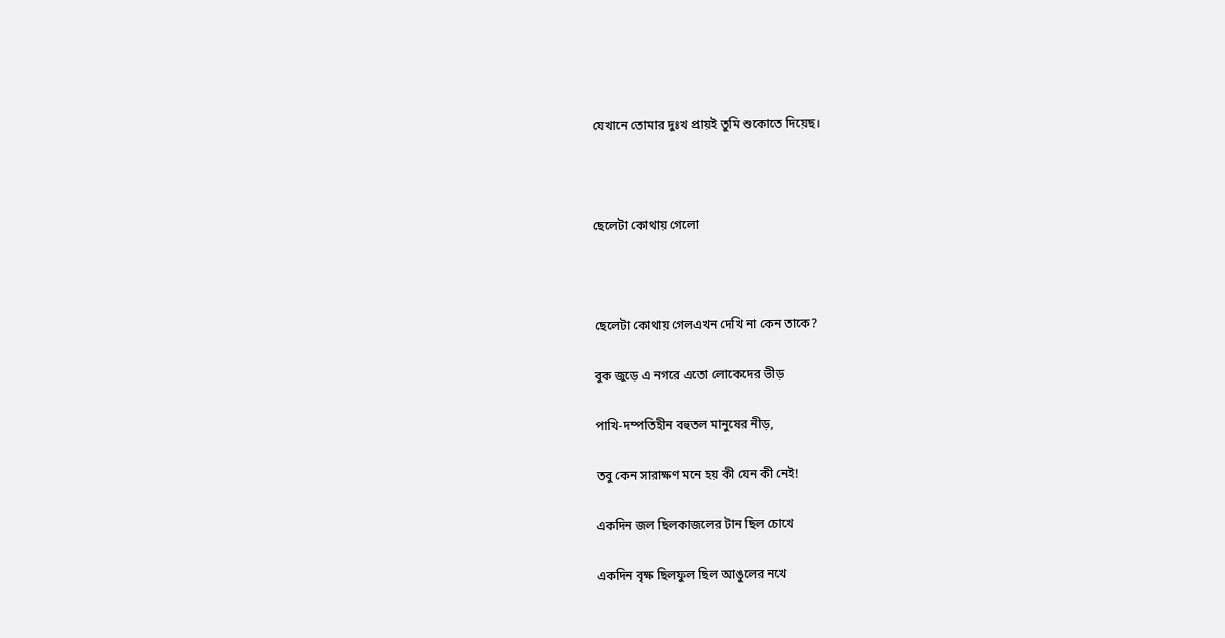যেখানে তোমার দুঃখ প্রায়ই তুমি শুকোতে দিয়েছ।



ছেলেটা কোথায় গেলো



ছেলেটা কোথায় গেলএখন দেখি না কেন তাকে?

বুক জুড়ে এ নগরে এতো লোকেদের ভীড়

পাখি-দম্পতিহীন বহুতল মানুষের নীড়,

তবু কেন সারাক্ষণ মনে হয় কী যেন কী নেই!

একদিন জল ছিলকাজলের টান ছিল চোখে

একদিন বৃক্ষ ছিলফুল ছিল আঙুলের নখে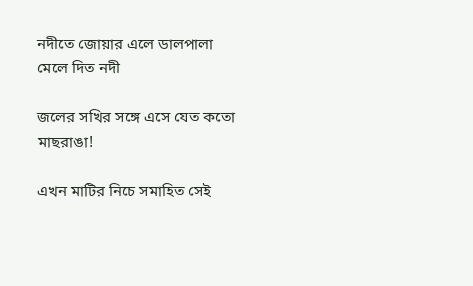নদীতে জোয়ার এলে ডালপালা মেলে দিত নদী

জলের সখির সঙ্গে এসে যেত কতো মাছরাঙা!

এখন মাটির নিচে সমাহিত সেই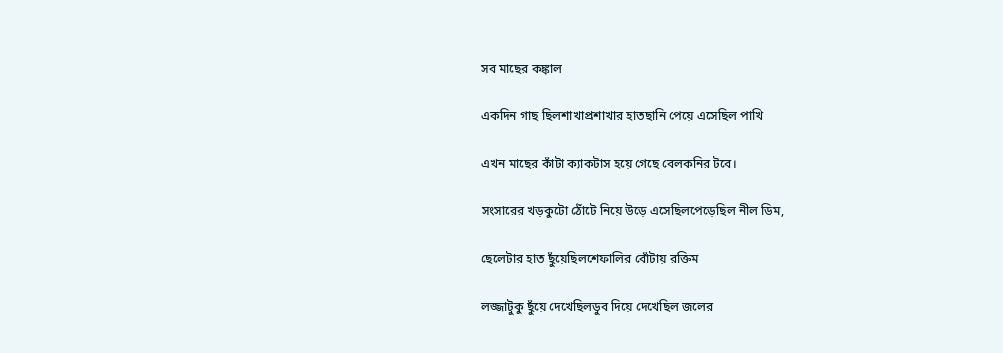সব মাছের কঙ্কাল

একদিন গাছ ছিলশাখাপ্রশাখার হাতছানি পেয়ে এসেছিল পাখি

এখন মাছের কাঁটা ক্যাকটাস হয়ে গেছে বেলকনির টবে।

সংসারের খড়কুটো ঠোঁটে নিয়ে উড়ে এসেছিলপেড়েছিল নীল ডিম,

ছেলেটার হাত ছুঁয়েছিলশেফালির বোঁটায় রক্তিম

লজ্জাটুকু ছুঁয়ে দেখেছিলডুব দিয়ে দেখেছিল জলের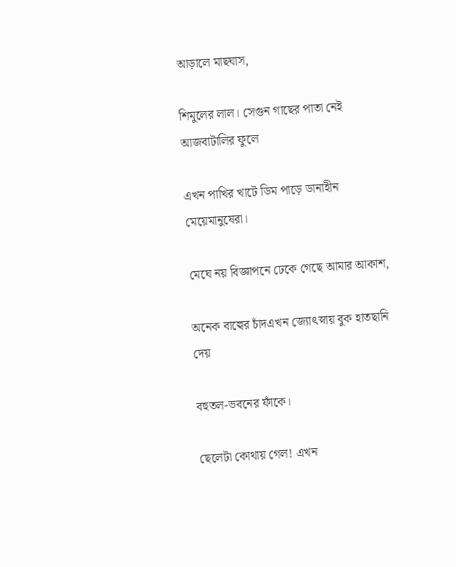আড়ালে মাছঘাস,

শিমুলের লাল। সেগুন গাছের পাতা নেই আজবাটালির ফুলে

এখন পাখির খাটে ডিম পাড়ে ডানাহীন মেয়েমানুষেরা।

মেঘে নয় বিজ্ঞাপনে ঢেকে গেছে আমার আকাশ,

অনেক বাল্বের চাঁদএখন জ্যোৎস্নায় বুক হাতছানি দেয়

বহুতল-ভবনের ফাঁকে।

ছেলেটা কোথায় গেল! এখন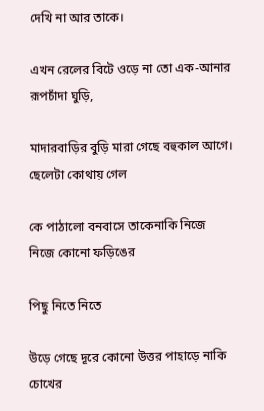দেখি না আর তাকে।

এখন রেলের বিটে ওড়ে না তো এক-আনার রূপচাঁদা ঘুড়ি,

মাদারবাড়ির বুড়ি মারা গেছে বহুকাল আগে। ছেলেটা কোথায় গেল

কে পাঠালো বনবাসে তাকেনাকি নিজে নিজে কোনো ফড়িঙের

পিছু নিতে নিতে

উড়ে গেছে দূরে কোনো উত্তর পাহাড়ে নাকি চোখের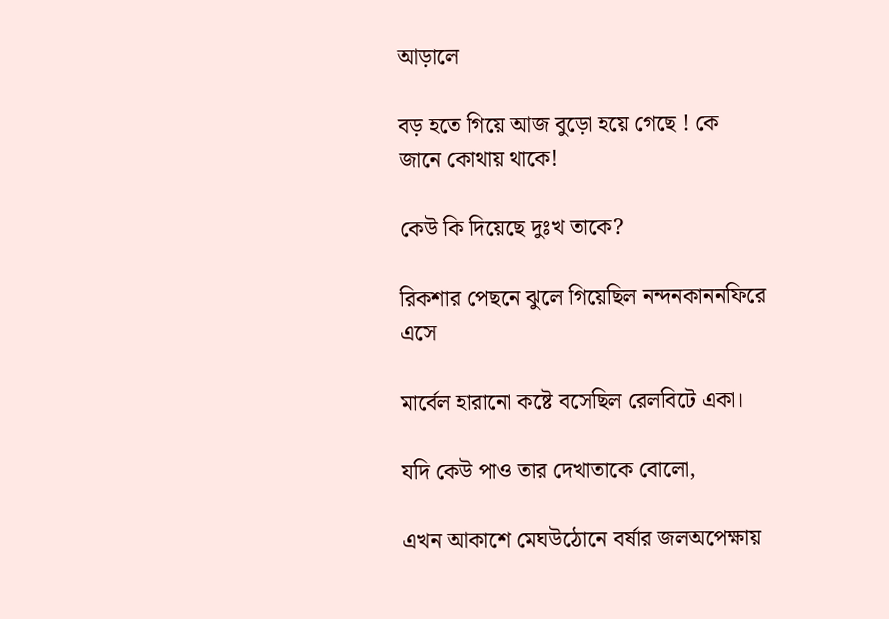আড়ালে

বড় হতে গিয়ে আজ বুড়ো হয়ে গেছে ! কে জানে কোথায় থাকে!

কেউ কি দিয়েছে দুঃখ তাকে?

রিকশার পেছনে ঝুলে গিয়েছিল নন্দনকাননফিরে এসে

মার্বেল হারানো কষ্টে বসেছিল রেলবিটে একা।

যদি কেউ পাও তার দেখাতাকে বোলো,

এখন আকাশে মেঘউঠোনে বর্ষার জলঅপেক্ষায়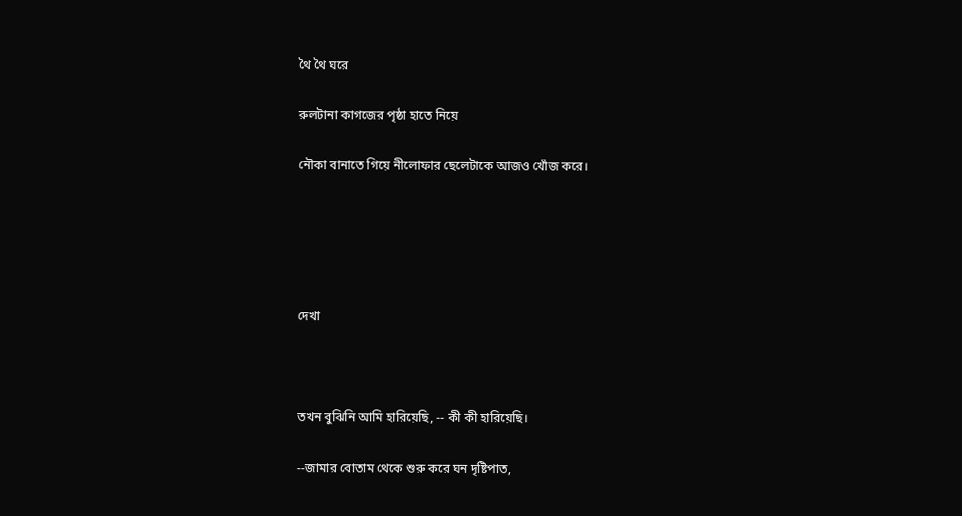থৈ থৈ ঘরে

রুলটানা কাগজের পৃষ্ঠা হাতে নিয়ে

নৌকা বানাতে গিয়ে নীলোফার ছেলেটাকে আজও খোঁজ করে।





দেখা



তখন বুঝিনি আমি হারিয়েছি, -- কী কী হারিয়েছি।

--জামার বোতাম থেকে শুরু করে ঘন দৃষ্টিপাত,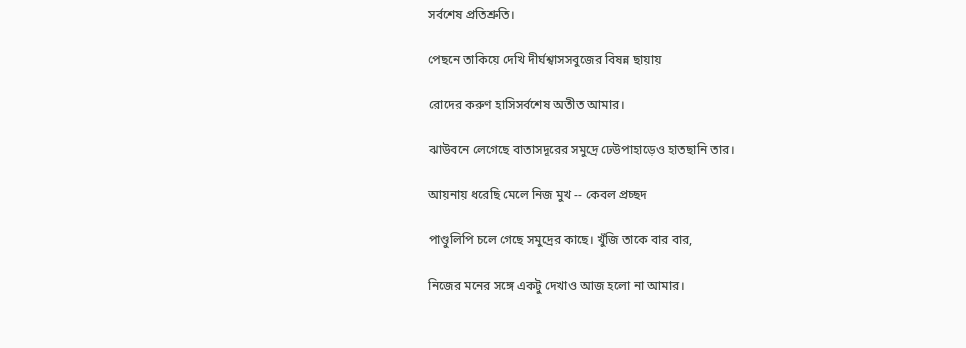সর্বশেষ প্রতিশ্রুতি।

পেছনে তাকিয়ে দেখি দীর্ঘশ্বাসসবুজের বিষন্ন ছায়ায়

রোদের করুণ হাসিসর্বশেষ অতীত আমার।

ঝাউবনে লেগেছে বাতাসদূরের সমুদ্রে ঢেউপাহাড়েও হাতছানি তার।

আয়নায় ধরেছি মেলে নিজ মুখ -- কেবল প্রচ্ছদ

পাণ্ডুলিপি চলে গেছে সমুদ্রের কাছে। খুঁজি তাকে বার বার,

নিজের মনের সঙ্গে একটু দেখাও আজ হলো না আমার।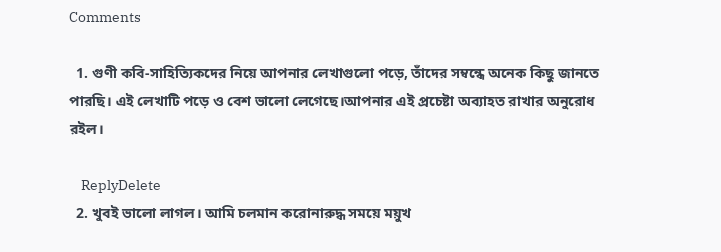Comments

  1. গুণী কবি-সাহিত্যিকদের নিয়ে আপনার লেখাগুলো পড়ে, তাঁদের সম্বন্ধে অনেক কিছু জানতে পারছি। এই লেখাটি পড়ে ও বেশ ভালো লেগেছে।আপনার এই প্রচেষ্টা অব্যাহত রাখার অনুরোধ রইল।

    ReplyDelete
  2. খুবই ভালো লাগল। আমি চলমান করোনারুদ্ধ সময়ে ময়ুখ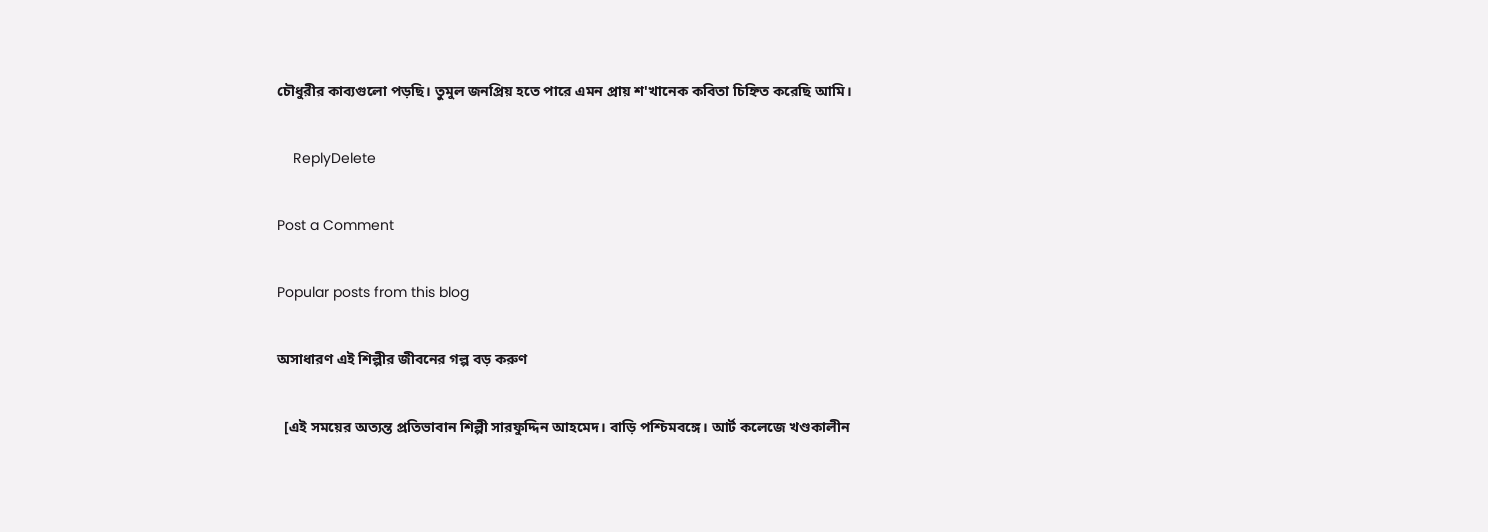চৌধুরীর কাব্যগুলো পড়ছি। তুমুল জনপ্রিয় হতে পারে এমন প্রায় শ'খানেক কবিতা চিহ্নিত করেছি আমি।

    ReplyDelete

Post a Comment

Popular posts from this blog

অসাধারণ এই শিল্পীর জীবনের গল্প বড় করুণ

  [এই সময়ের অত্যন্ত প্রতিভাবান শিল্পী সারফুদ্দিন আহমেদ। বাড়ি পশ্চিমবঙ্গে। আর্ট কলেজে খণ্ডকালীন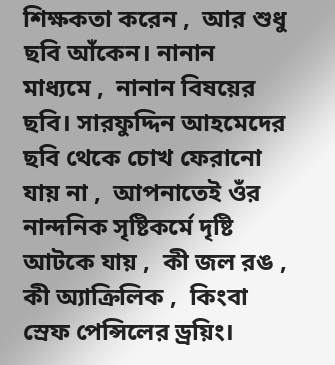শিক্ষকতা করেন ,  আর শুধু ছবি আঁকেন। নানান মাধ্যমে ,  নানান বিষয়ের ছবি। সারফুদ্দিন আহমেদের ছবি থেকে চোখ ফেরানো যায় না ,  আপনাতেই ওঁর নান্দনিক সৃষ্টিকর্মে দৃষ্টি আটকে যায় ,  কী জল রঙ ,  কী অ্যাক্রিলিক ,  কিংবা স্রেফ পেন্সিলের ড্রয়িং।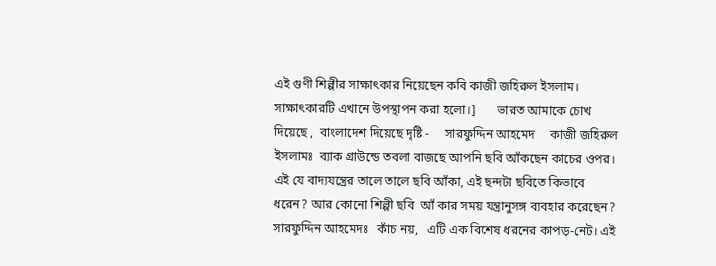এই গুণী শিল্পীর সাক্ষাৎকার নিয়েছেন কবি কাজী জহিরুল ইসলাম। সাক্ষাৎকারটি এখানে উপস্থাপন করা হলো।]       ভারত আমাকে চোখ দিয়েছে ,  বাংলাদেশ দিয়েছে দৃষ্টি -     সারফুদ্দিন আহমেদ     কাজী জহিরুল ইসলামঃ  ব্যাক গ্রাউন্ডে তবলা বাজছে আপনি ছবি আঁকছেন কাচের ওপর।    এই যে বাদ্যযন্ত্রের তালে তালে ছবি আঁকা, এই ছন্দটা ছবিতে কিভাবে ধরেন? আর কোনো শিল্পী ছবি  আঁ কার সময় যন্ত্রানুসঙ্গ ব্যবহার করেছেন?   সারফুদ্দিন আহমেদঃ   কাঁচ নয়,   এটি এক বিশেষ ধরনের কাপড়-নেট। এই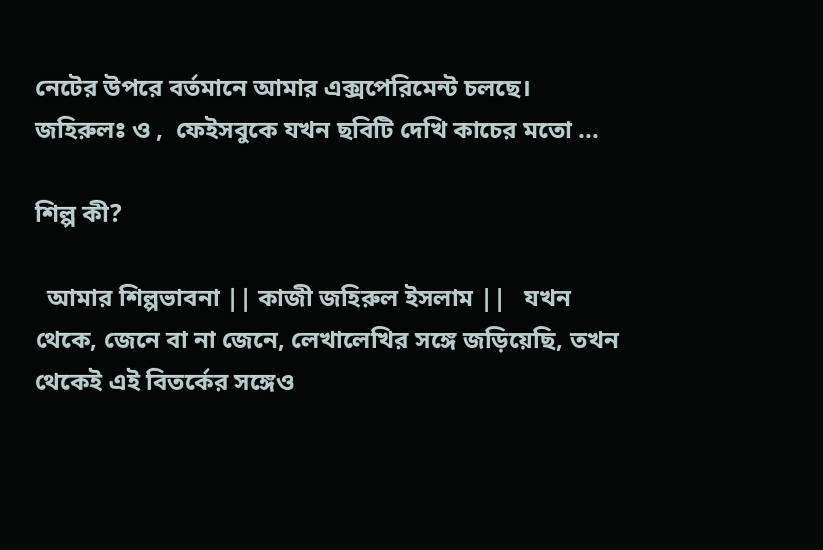নেটের উপরে বর্তমানে আমার এক্সপেরিমেন্ট চলছে।    জহিরুলঃ ও ,  ফেইসবুকে যখন ছবিটি দেখি কাচের মতো ...

শিল্প কী?

  আমার শিল্পভাবনা || কাজী জহিরুল ইসলাম ||   যখন থেকে, জেনে বা না জেনে, লেখালেখির সঙ্গে জড়িয়েছি, তখন থেকেই এই বিতর্কের সঙ্গেও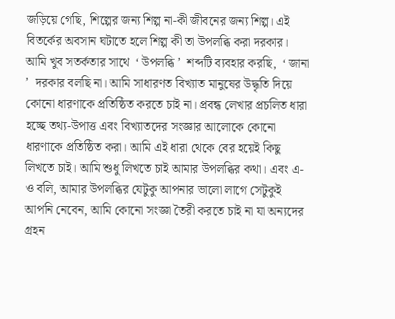জড়িয়ে গেছি, শিল্পের জন্য শিল্প না-কী জীবনের জন্য শিল্প। এই বিতর্কের অবসান ঘটাতে হলে শিল্প কী তা উপলব্ধি করা দরকার। আমি খুব সতর্কতার সাথে  ‘ উপলব্ধি ’  শব্দটি ব্যবহার করছি,  ‘ জানা ’  দরকার বলছি না। আমি সাধারণত বিখ্যাত মানুষের উদ্ধৃতি দিয়ে কোনো ধারণাকে প্রতিষ্ঠিত করতে চাই না। প্রবন্ধ লেখার প্রচলিত ধারা হচ্ছে তথ্য-উপাত্ত এবং বিখ্যাতদের সংজ্ঞার আলোকে কোনো ধারণাকে প্রতিষ্ঠিত করা। আমি এই ধারা থেকে বের হয়েই কিছু লিখতে চাই। আমি শুধু লিখতে চাই আমার উপলব্ধির কথা। এবং এ-ও বলি, আমার উপলব্ধির যেটুকু আপনার ভালো লাগে সেটুকুই আপনি নেবেন, আমি কোনো সংজ্ঞা তৈরী করতে চাই না যা অন্যদের গ্রহন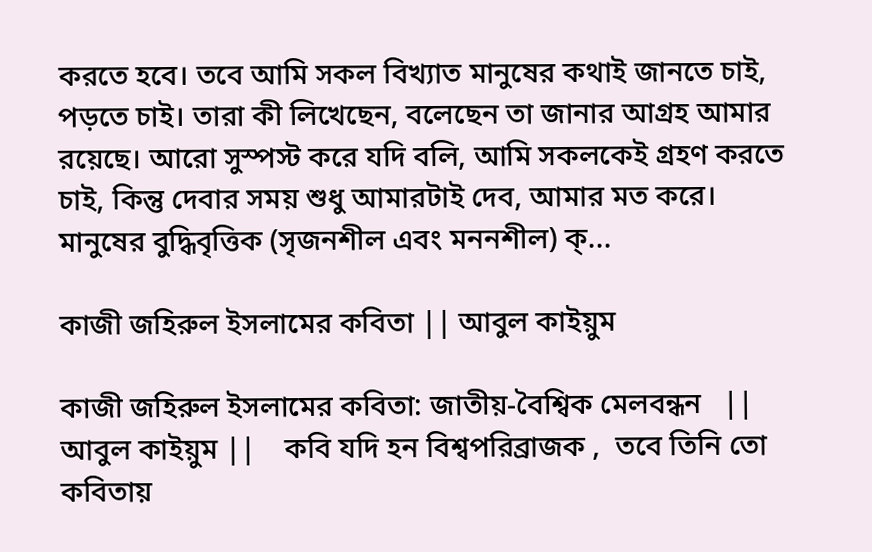করতে হবে। তবে আমি সকল বিখ্যাত মানুষের কথাই জানতে চাই, পড়তে চাই। তারা কী লিখেছেন, বলেছেন তা জানার আগ্রহ আমার রয়েছে। আরো সুস্পস্ট করে যদি বলি, আমি সকলকেই গ্রহণ করতে চাই, কিন্তু দেবার সময় শুধু আমারটাই দেব, আমার মত করে।  মানুষের বুদ্ধিবৃত্তিক (সৃজনশীল এবং মননশীল) ক্...

কাজী জহিরুল ইসলামের কবিতা || আবুল কাইয়ুম

কাজী জহিরুল ইসলামের কবিতা: জাতীয়-বৈশ্বিক মেলবন্ধন   || আবুল কাইয়ুম ||    কবি যদি হন বিশ্বপরিব্রাজক ,  তবে তিনি তো কবিতায়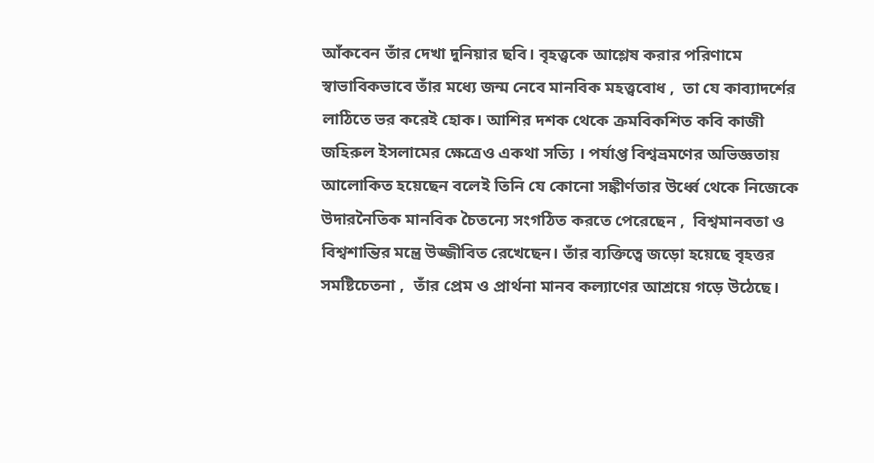আঁকবেন তাঁর দেখা দুনিয়ার ছবি। বৃহত্ত্বকে আশ্লেষ করার পরিণামে স্বাভাবিকভাবে তাঁর মধ্যে জন্ম নেবে মানবিক মহত্ত্ববোধ ,  তা যে কাব্যাদর্শের লাঠিতে ভর করেই হোক। আশির দশক থেকে ক্রমবিকশিত কবি কাজী জহিরুল ইসলামের ক্ষেত্রেও একথা সত্যি । পর্যাপ্ত বিশ্বভ্রমণের অভিজ্ঞতায় আলোকিত হয়েছেন বলেই তিনি যে কোনো সঙ্কীর্ণতার উর্ধ্বে থেকে নিজেকে উদারনৈতিক মানবিক চৈতন্যে সংগঠিত করতে পেরেছেন ,  বিশ্বমানবতা ও বিশ্বশান্তির মন্ত্রে উজ্জীবিত রেখেছেন। তাঁর ব্যক্তিত্বে জড়ো হয়েছে বৃহত্তর সমষ্টিচেতনা ,  তাঁর প্রেম ও প্রার্থনা মানব কল্যাণের আশ্রয়ে গড়ে উঠেছে।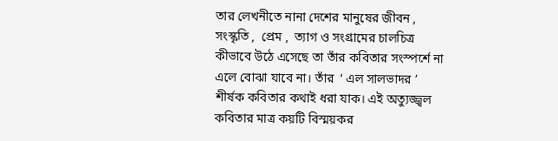তার লেখনীতে নানা দেশের মানুষের জীবন ,  সংস্কৃতি ,  প্রেম ,  ত্যাগ ও সংগ্রামের চালচিত্র কীভাবে উঠে এসেছে তা তাঁর কবিতার সংস্পর্শে না এলে বোঝা যাবে না। তাঁর  ‘ এল সালভাদর ’  শীর্ষক কবিতার কথাই ধরা যাক। এই অত্যুজ্জ্বল কবিতার মাত্র কয়টি বিস্ময়কর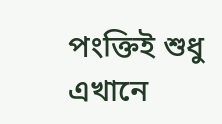পংক্তিই শুধু এখানে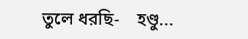তুলে ধরছি-    হণ্ডু...